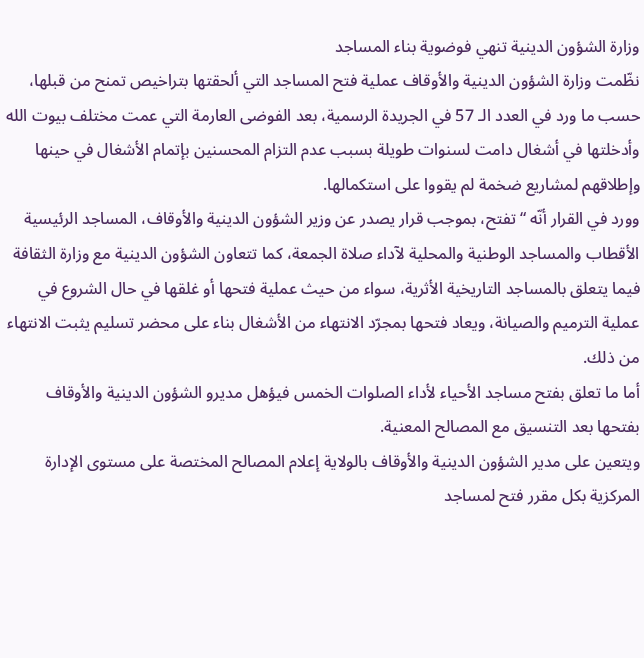وزارة الشؤون الدينية تنهي فوضوية بناء المساجد
نظّمت وزارة الشؤون الدينية والأوقاف عملية فتح المساجد التي ألحقتها بتراخيص تمنح من قبلها، حسب ما ورد في العدد الـ 57 في الجريدة الرسمية، بعد الفوضى العارمة التي عمت مختلف بيوت الله وأدخلتها في أشغال دامت لسنوات طويلة بسبب عدم التزام المحسنين بإتمام الأشغال في حينها وإطلاقهم لمشاريع ضخمة لم يقووا على استكمالها.
وورد في القرار أنّه “تفتح، بموجب قرار يصدر عن وزير الشؤون الدينية والأوقاف، المساجد الرئيسية الأقطاب والمساجد الوطنية والمحلية لآداء صلاة الجمعة، كما تتعاون الشؤون الدينية مع وزارة الثقافة فيما يتعلق بالمساجد التاريخية الأثرية، سواء من حيث عملية فتحها أو غلقها في حال الشروع في عملية الترميم والصيانة، ويعاد فتحها بمجرّد الانتهاء من الأشغال بناء على محضر تسليم يثبت الانتهاء من ذلك.
أما ما تعلق بفتح مساجد الأحياء لأداء الصلوات الخمس فيؤهل مديرو الشؤون الدينية والأوقاف بفتحها بعد التنسيق مع المصالح المعنية.
ويتعين على مدير الشؤون الدينية والأوقاف بالولاية إعلام المصالح المختصة على مستوى الإدارة المركزية بكل مقرر فتح لمساجد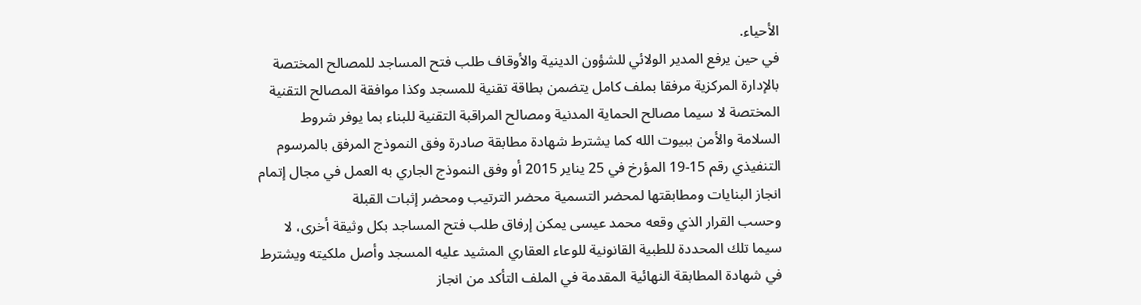الأحياء.
في حين يرفع المدير الولائي للشؤون الدينية والأوقاف طلب فتح المساجد للمصالح المختصة بالإدارة المركزية مرفقا بملف كامل يتضمن بطاقة تقنية للمسجد وكذا موافقة المصالح التقنية المختصة لا سيما مصالح الحماية المدنية ومصالح المراقبة التقنية للبناء بما يوفر شروط السلامة والأمن ببيوت الله كما يشترط شهادة مطابقة صادرة وفق النموذج المرفق بالمرسوم التنفيذي رقم 15-19 المؤرخ في 25 يناير 2015 أو وفق النموذج الجاري به العمل في مجال إتمام انجاز البنايات ومطابقتها لمحضر التسمية محضر الترتيب ومحضر إثبات القبلة
وحسب القرار الذي وقعه محمد عيسى يمكن إرفاق طلب فتح المساجد بكل وثيقة أخرى، لا سيما تلك المحددة للطبية القانونية للوعاء العقاري المشيد عليه المسجد وأصل ملكيته ويشترط في شهادة المطابقة النهائية المقدمة في الملف التأكد من انجاز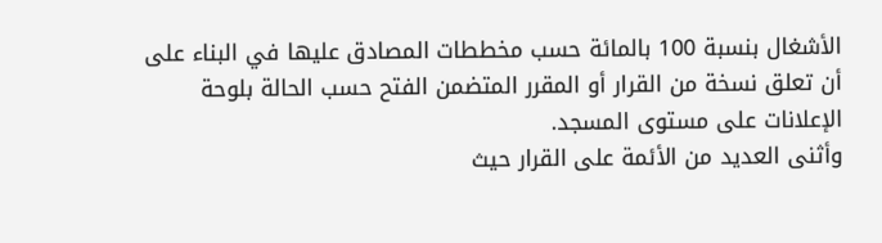الأشغال بنسبة 100 بالمائة حسب مخططات المصادق عليها في البناء على أن تعلق نسخة من القرار أو المقرر المتضمن الفتح حسب الحالة بلوحة الإعلانات على مستوى المسجد.
وأثنى العديد من الأئمة على القرار حيث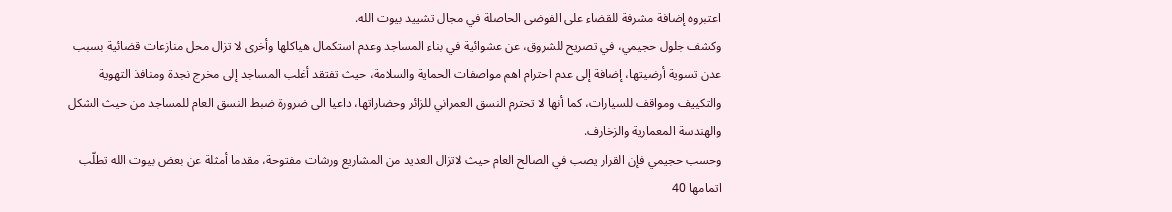اعتبروه إضافة مشرفة للقضاء على الفوضى الحاصلة في مجال تشييد بيوت الله.
وكشف جلول حجيمي، في تصريح للشروق، عن عشوائية في بناء المساجد وعدم استكمال هياكلها وأخرى لا تزال محل منازعات قضائية بسبب عدن تسوية أرضيتها، إضافة إلى عدم احترام اهم مواصفات الحماية والسلامة، حيث تفتقد أغلب المساجد إلى مخرج نجدة ومنافذ التهوية والتكييف ومواقف للسيارات، كما أنها لا تحترم النسق العمراني للزائر وحضاراتها، داعيا الى ضرورة ضبط النسق العام للمساجد من حيث الشكل والهندسة المعمارية والزخارف.
وحسب حجيمي فإن القرار يصب في الصالح العام حيث لاتزال العديد من المشاريع ورشات مفتوحة، مقدما أمثلة عن بعض بيوت الله تطلّب اتمامها 40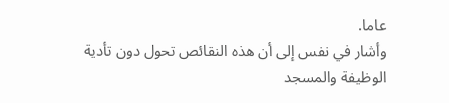عاما.
وأشار في نفس إلى أن هذه النقائص تحول دون تأدية الوظيفة والمسجد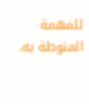للمهمة المنوطة به.